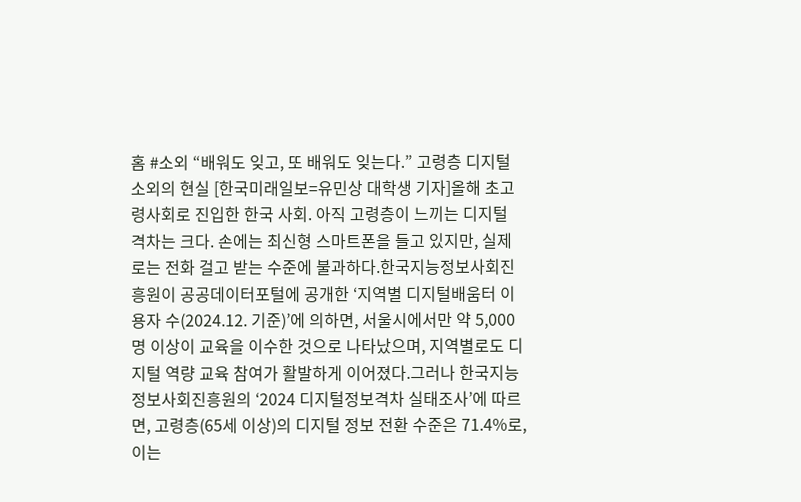홈 #소외 “배워도 잊고, 또 배워도 잊는다.” 고령층 디지털 소외의 현실 [한국미래일보=유민상 대학생 기자]올해 초고령사회로 진입한 한국 사회. 아직 고령층이 느끼는 디지털 격차는 크다. 손에는 최신형 스마트폰을 들고 있지만, 실제로는 전화 걸고 받는 수준에 불과하다.한국지능정보사회진흥원이 공공데이터포털에 공개한 ‘지역별 디지털배움터 이용자 수(2024.12. 기준)’에 의하면, 서울시에서만 약 5,000명 이상이 교육을 이수한 것으로 나타났으며, 지역별로도 디지털 역량 교육 참여가 활발하게 이어졌다.그러나 한국지능정보사회진흥원의 ‘2024 디지털정보격차 실태조사’에 따르면, 고령층(65세 이상)의 디지털 정보 전환 수준은 71.4%로, 이는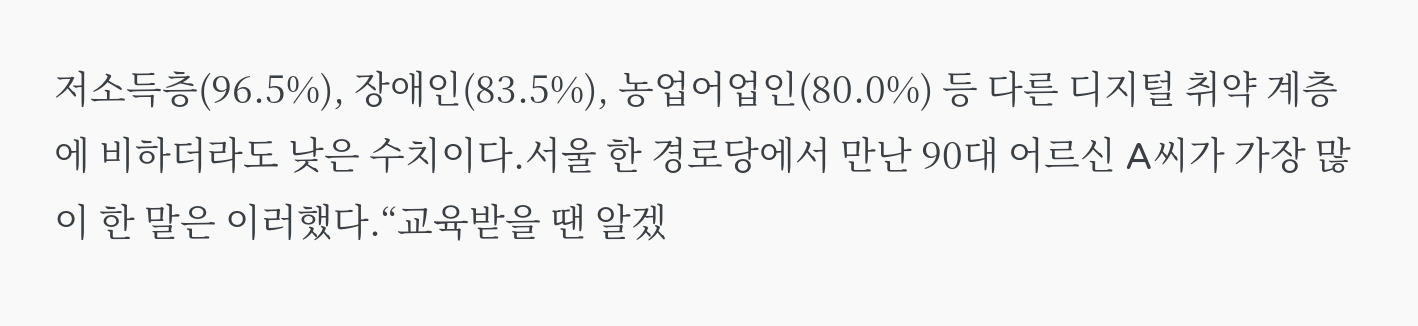저소득층(96.5%), 장애인(83.5%), 농업어업인(80.0%) 등 다른 디지털 취약 계층에 비하더라도 낮은 수치이다.서울 한 경로당에서 만난 90대 어르신 A씨가 가장 많이 한 말은 이러했다.“교육받을 땐 알겠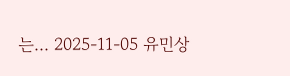는... 2025-11-05 유민상